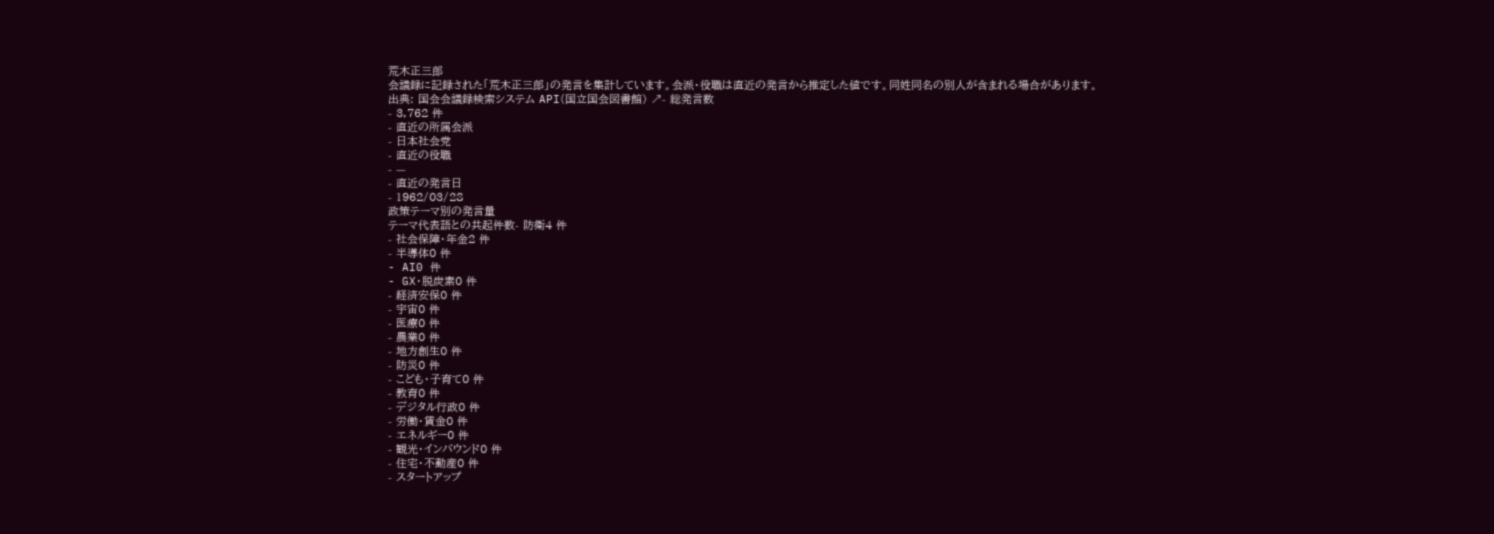荒木正三郎
会議録に記録された「荒木正三郎」の発言を集計しています。会派・役職は直近の発言から推定した値です。同姓同名の別人が含まれる場合があります。
出典: 国会会議録検索システム API(国立国会図書館) ↗- 総発言数
- 3,762 件
- 直近の所属会派
- 日本社会党
- 直近の役職
- —
- 直近の発言日
- 1962/03/28
政策テーマ別の発言量
テーマ代表語との共起件数- 防衛4 件
- 社会保障・年金2 件
- 半導体0 件
- AI0 件
- GX・脱炭素0 件
- 経済安保0 件
- 宇宙0 件
- 医療0 件
- 農業0 件
- 地方創生0 件
- 防災0 件
- こども・子育て0 件
- 教育0 件
- デジタル行政0 件
- 労働・賃金0 件
- エネルギー0 件
- 観光・インバウンド0 件
- 住宅・不動産0 件
- スタートアップ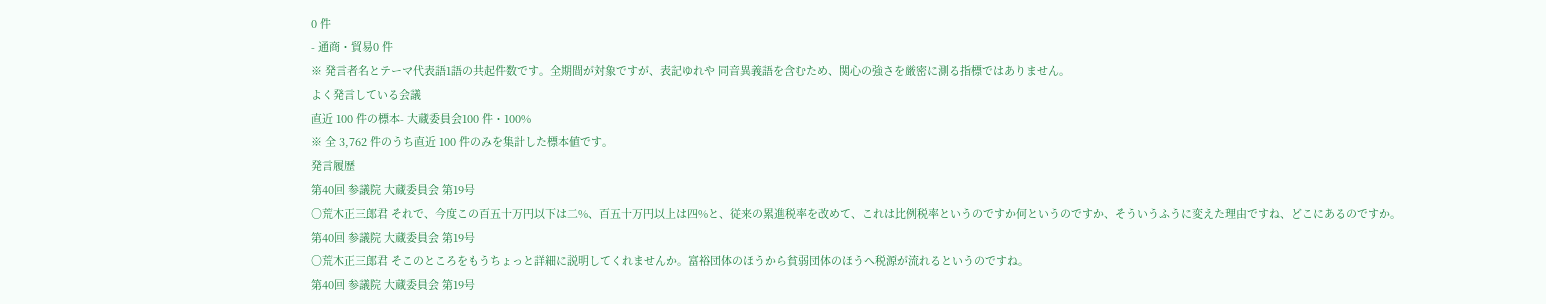0 件
- 通商・貿易0 件
※ 発言者名とテーマ代表語1語の共起件数です。全期間が対象ですが、表記ゆれや 同音異義語を含むため、関心の強さを厳密に測る指標ではありません。
よく発言している会議
直近 100 件の標本- 大蔵委員会100 件・100%
※ 全 3,762 件のうち直近 100 件のみを集計した標本値です。
発言履歴
第40回 参議院 大蔵委員会 第19号
○荒木正三郎君 それで、今度この百五十万円以下は二%、百五十万円以上は四%と、従来の累進税率を改めて、これは比例税率というのですか何というのですか、そういうふうに変えた理由ですね、どこにあるのですか。
第40回 参議院 大蔵委員会 第19号
○荒木正三郎君 そこのところをもうちょっと詳細に説明してくれませんか。富裕団体のほうから貧弱団体のほうへ税源が流れるというのですね。
第40回 参議院 大蔵委員会 第19号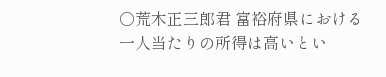○荒木正三郎君 富裕府県における一人当たりの所得は高いとい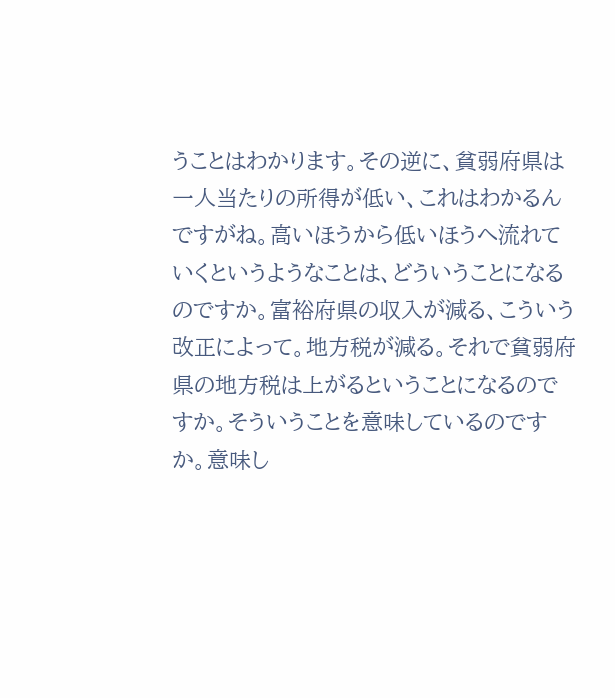うことはわかります。その逆に、貧弱府県は一人当たりの所得が低い、これはわかるんですがね。高いほうから低いほうへ流れていくというようなことは、どういうことになるのですか。富裕府県の収入が減る、こういう改正によって。地方税が減る。それで貧弱府県の地方税は上がるということになるのですか。そういうことを意味しているのですか。意味し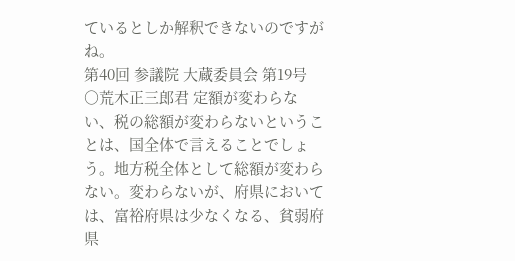ているとしか解釈できないのですがね。
第40回 参議院 大蔵委員会 第19号
○荒木正三郎君 定額が変わらない、税の総額が変わらないということは、国全体で言えることでしょう。地方税全体として総額が変わらない。変わらないが、府県においては、富裕府県は少なくなる、貧弱府県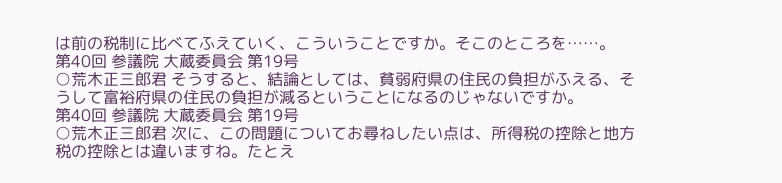は前の税制に比べてふえていく、こういうことですか。そこのところを……。
第40回 参議院 大蔵委員会 第19号
○荒木正三郎君 そうすると、結論としては、貧弱府県の住民の負担がふえる、そうして富裕府県の住民の負担が減るということになるのじゃないですか。
第40回 参議院 大蔵委員会 第19号
○荒木正三郎君 次に、この問題についてお尋ねしたい点は、所得税の控除と地方税の控除とは違いますね。たとえ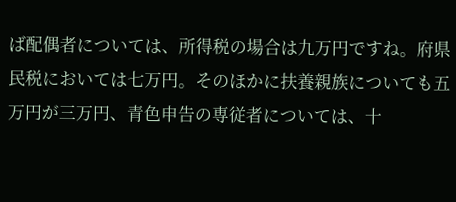ば配偶者については、所得税の場合は九万円ですね。府県民税においては七万円。そのほかに扶養親族についても五万円が三万円、青色申告の専従者については、十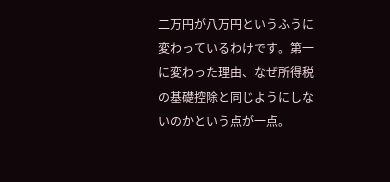二万円が八万円というふうに変わっているわけです。第一に変わった理由、なぜ所得税の基礎控除と同じようにしないのかという点が一点。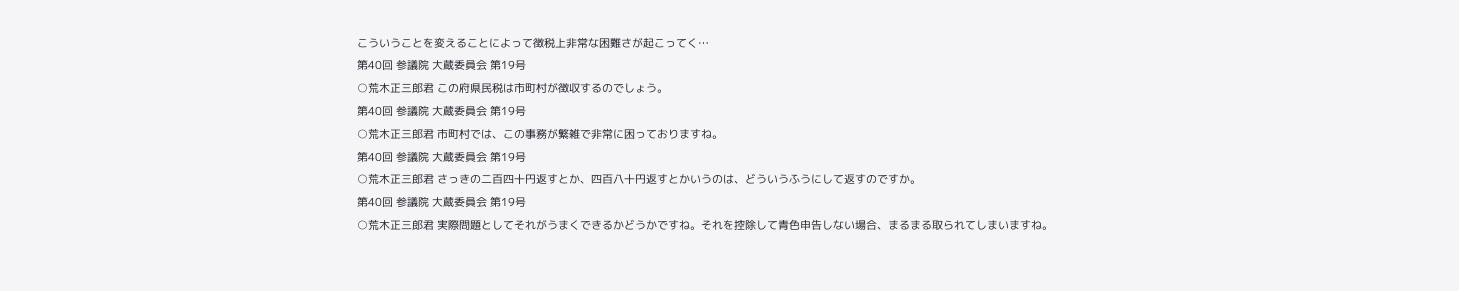こういうことを変えることによって徴税上非常な困難さが起こってく…
第40回 参議院 大蔵委員会 第19号
○荒木正三郎君 この府県民税は市町村が徴収するのでしょう。
第40回 参議院 大蔵委員会 第19号
○荒木正三郎君 市町村では、この事務が繁雑で非常に困っておりますね。
第40回 参議院 大蔵委員会 第19号
○荒木正三郎君 さっきの二百四十円返すとか、四百八十円返すとかいうのは、どういうふうにして返すのですか。
第40回 参議院 大蔵委員会 第19号
○荒木正三郎君 実際問題としてそれがうまくできるかどうかですね。それを控除して青色申告しない場合、まるまる取られてしまいますね。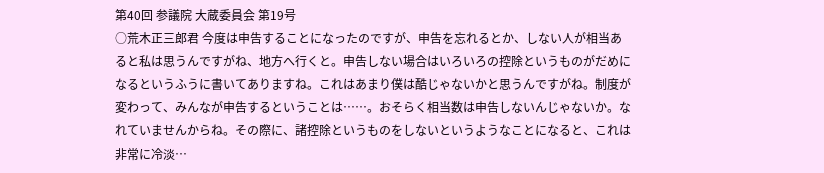第40回 参議院 大蔵委員会 第19号
○荒木正三郎君 今度は申告することになったのですが、申告を忘れるとか、しない人が相当あると私は思うんですがね、地方へ行くと。申告しない場合はいろいろの控除というものがだめになるというふうに書いてありますね。これはあまり僕は酷じゃないかと思うんですがね。制度が変わって、みんなが申告するということは……。おそらく相当数は申告しないんじゃないか。なれていませんからね。その際に、諸控除というものをしないというようなことになると、これは非常に冷淡…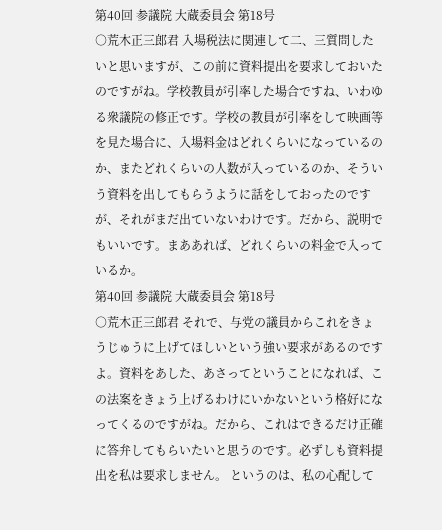第40回 参議院 大蔵委員会 第18号
○荒木正三郎君 入場税法に関連して二、三質問したいと思いますが、この前に資料提出を要求しておいたのですがね。学校教員が引率した場合ですね、いわゆる衆議院の修正です。学校の教員が引率をして映画等を見た場合に、入場料金はどれくらいになっているのか、またどれくらいの人数が入っているのか、そういう資料を出してもらうように話をしておったのですが、それがまだ出ていないわけです。だから、説明でもいいです。まああれば、どれくらいの料金で入っているか。
第40回 参議院 大蔵委員会 第18号
○荒木正三郎君 それで、与党の議員からこれをきょうじゅうに上げてほしいという強い要求があるのですよ。資料をあした、あさってということになれば、この法案をきょう上げるわけにいかないという格好になってくるのですがね。だから、これはできるだけ正確に答弁してもらいたいと思うのです。必ずしも資料提出を私は要求しません。 というのは、私の心配して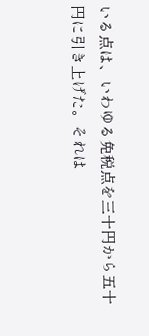いる点は、いわゆる免税点を三十円から五十円に引き上げた。それは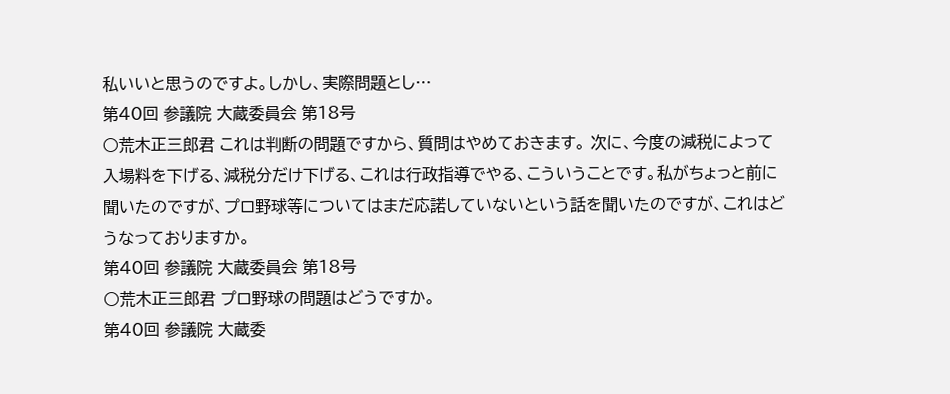私いいと思うのですよ。しかし、実際問題とし…
第40回 参議院 大蔵委員会 第18号
○荒木正三郎君 これは判断の問題ですから、質問はやめておきます。 次に、今度の減税によって入場料を下げる、減税分だけ下げる、これは行政指導でやる、こういうことです。私がちょっと前に聞いたのですが、プロ野球等についてはまだ応諾していないという話を聞いたのですが、これはどうなっておりますか。
第40回 参議院 大蔵委員会 第18号
○荒木正三郎君 プロ野球の問題はどうですか。
第40回 参議院 大蔵委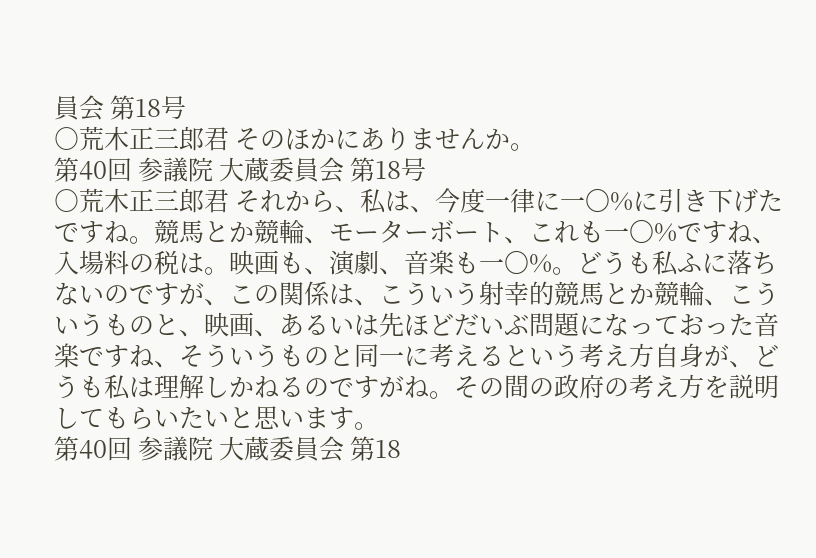員会 第18号
○荒木正三郎君 そのほかにありませんか。
第40回 参議院 大蔵委員会 第18号
○荒木正三郎君 それから、私は、今度一律に一〇%に引き下げたですね。競馬とか競輪、モーターボート、これも一〇%ですね、入場料の税は。映画も、演劇、音楽も一〇%。どうも私ふに落ちないのですが、この関係は、こういう射幸的競馬とか競輪、こういうものと、映画、あるいは先ほどだいぶ問題になっておった音楽ですね、そういうものと同一に考えるという考え方自身が、どうも私は理解しかねるのですがね。その間の政府の考え方を説明してもらいたいと思います。
第40回 参議院 大蔵委員会 第18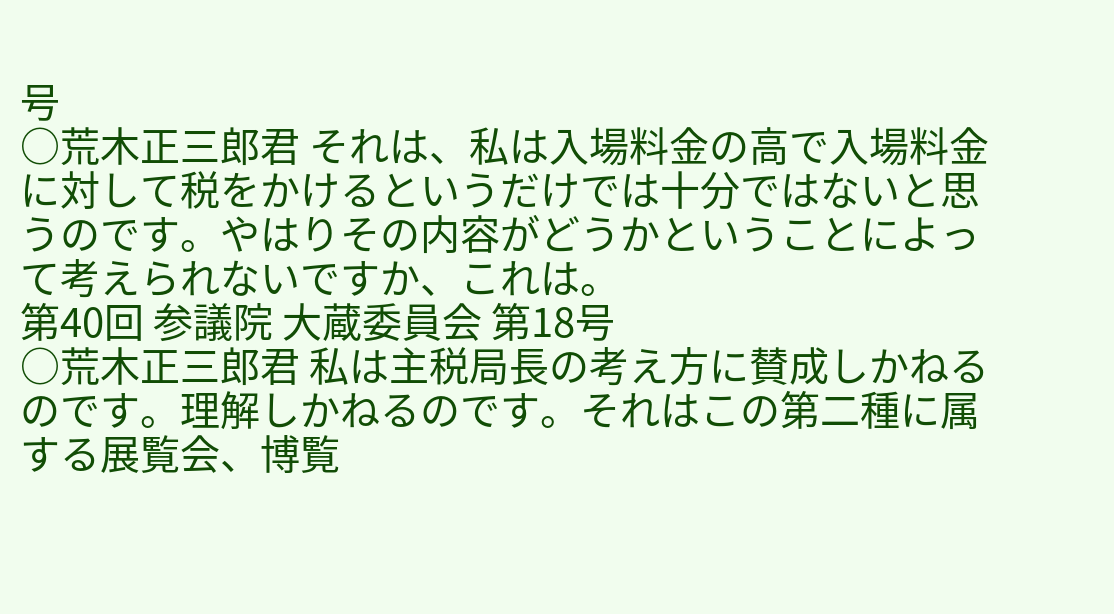号
○荒木正三郎君 それは、私は入場料金の高で入場料金に対して税をかけるというだけでは十分ではないと思うのです。やはりその内容がどうかということによって考えられないですか、これは。
第40回 参議院 大蔵委員会 第18号
○荒木正三郎君 私は主税局長の考え方に賛成しかねるのです。理解しかねるのです。それはこの第二種に属する展覧会、博覧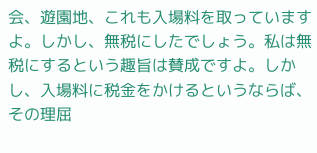会、遊園地、これも入場料を取っていますよ。しかし、無税にしたでしょう。私は無税にするという趣旨は賛成ですよ。しかし、入場料に税金をかけるというならば、その理屈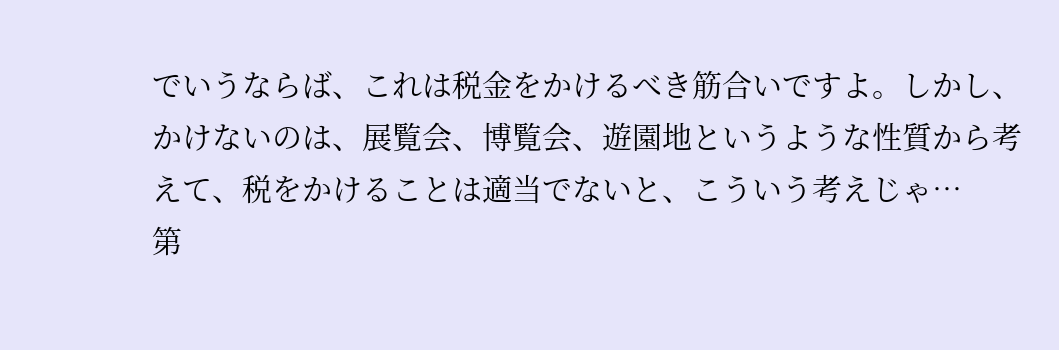でいうならば、これは税金をかけるべき筋合いですよ。しかし、かけないのは、展覧会、博覧会、遊園地というような性質から考えて、税をかけることは適当でないと、こういう考えじゃ…
第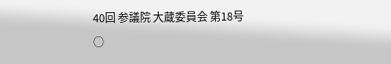40回 参議院 大蔵委員会 第18号
○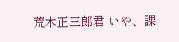荒木正三郎君 いや、課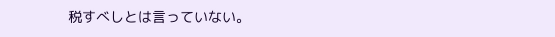税すべしとは言っていない。